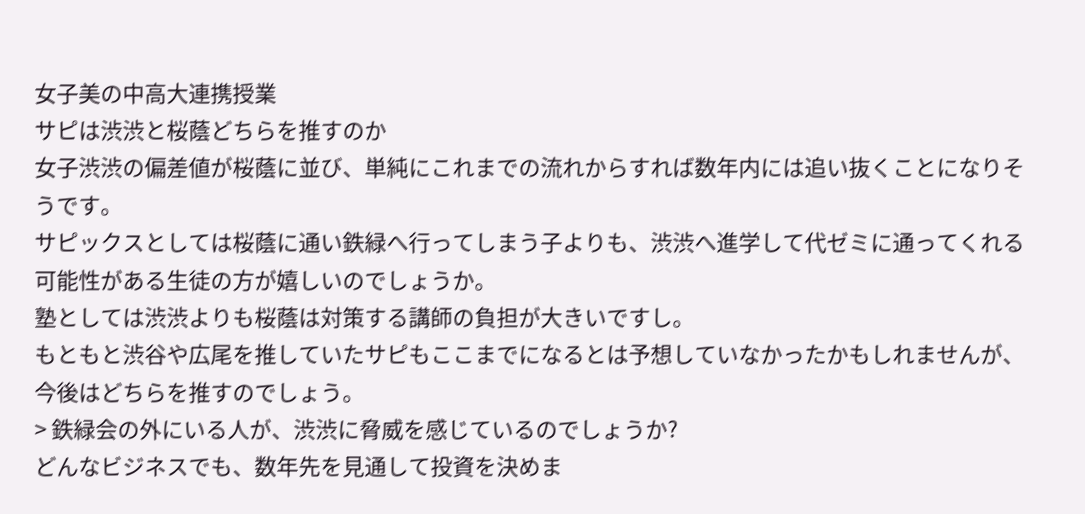女子美の中高大連携授業
サピは渋渋と桜蔭どちらを推すのか
女子渋渋の偏差値が桜蔭に並び、単純にこれまでの流れからすれば数年内には追い抜くことになりそうです。
サピックスとしては桜蔭に通い鉄緑へ行ってしまう子よりも、渋渋へ進学して代ゼミに通ってくれる可能性がある生徒の方が嬉しいのでしょうか。
塾としては渋渋よりも桜蔭は対策する講師の負担が大きいですし。
もともと渋谷や広尾を推していたサピもここまでになるとは予想していなかったかもしれませんが、今後はどちらを推すのでしょう。
> 鉄緑会の外にいる人が、渋渋に脅威を感じているのでしょうか?
どんなビジネスでも、数年先を見通して投資を決めま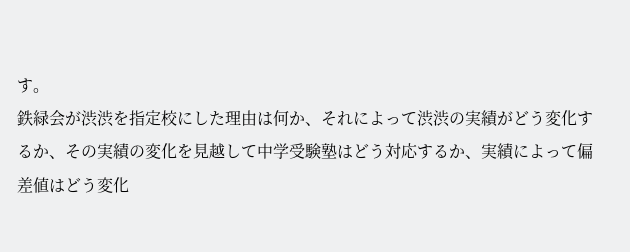す。
鉄緑会が渋渋を指定校にした理由は何か、それによって渋渋の実績がどう変化するか、その実績の変化を見越して中学受験塾はどう対応するか、実績によって偏差値はどう変化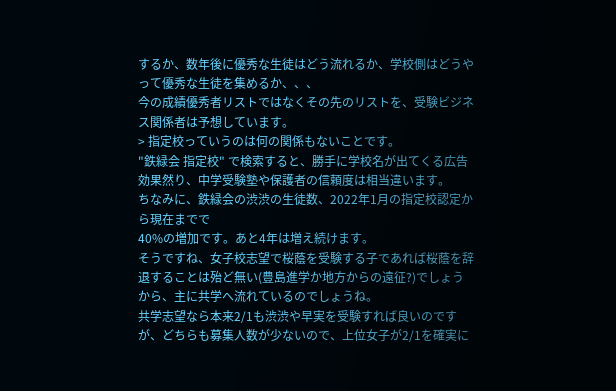するか、数年後に優秀な生徒はどう流れるか、学校側はどうやって優秀な生徒を集めるか、、、
今の成績優秀者リストではなくその先のリストを、受験ビジネス関係者は予想しています。
> 指定校っていうのは何の関係もないことです。
"鉄緑会 指定校" で検索すると、勝手に学校名が出てくる広告効果然り、中学受験塾や保護者の信頼度は相当違います。
ちなみに、鉄緑会の渋渋の生徒数、2022年1月の指定校認定から現在までで
40%の増加です。あと4年は増え続けます。
そうですね、女子校志望で桜蔭を受験する子であれば桜蔭を辞退することは殆ど無い(豊島進学か地方からの遠征?)でしょうから、主に共学へ流れているのでしょうね。
共学志望なら本来2/1も渋渋や早実を受験すれば良いのですが、どちらも募集人数が少ないので、上位女子が2/1を確実に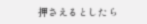押さえるとしたら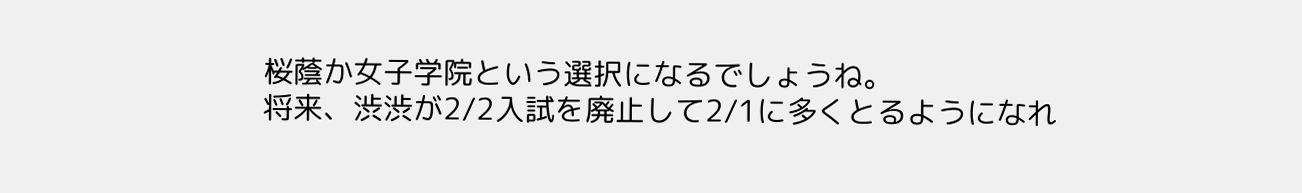桜蔭か女子学院という選択になるでしょうね。
将来、渋渋が2/2入試を廃止して2/1に多くとるようになれ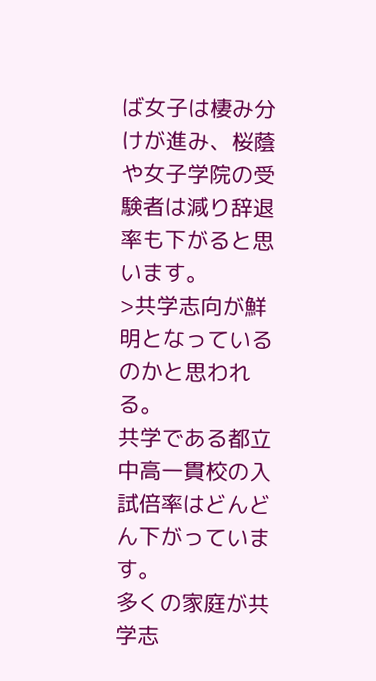ば女子は棲み分けが進み、桜蔭や女子学院の受験者は減り辞退率も下がると思います。
>共学志向が鮮明となっているのかと思われる。
共学である都立中高一貫校の入試倍率はどんどん下がっています。
多くの家庭が共学志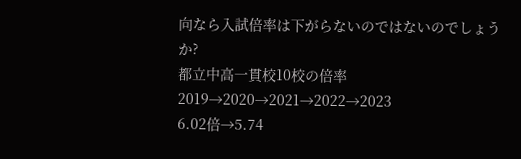向なら入試倍率は下がらないのではないのでしょうか?
都立中高一貫校10校の倍率
2019→2020→2021→2022→2023
6.02倍→5.74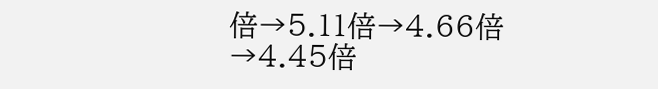倍→5.11倍→4.66倍→4.45倍